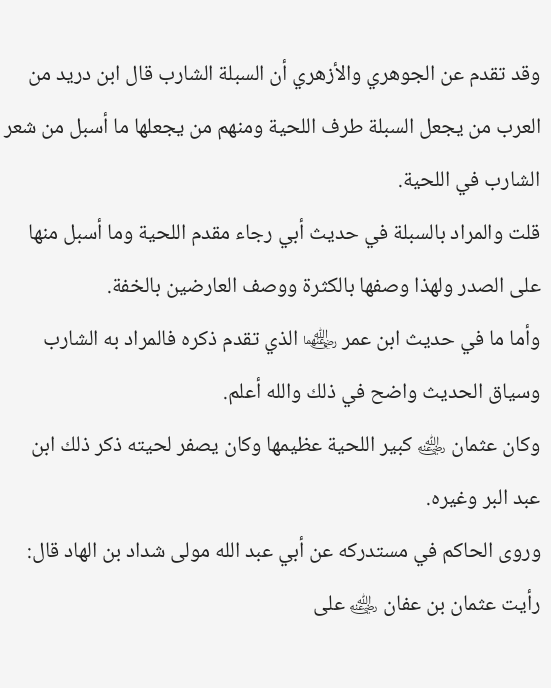وقد تقدم عن الجوهري والأزهري أن السبلة الشارب قال ابن دريد من العرب من يجعل السبلة طرف اللحية ومنهم من يجعلها ما أسبل من شعر الشارب في اللحية.
قلت والمراد بالسبلة في حديث أبي رجاء مقدم اللحية وما أسبل منها على الصدر ولهذا وصفها بالكثرة ووصف العارضين بالخفة.
وأما ما في حديث ابن عمر ﵄ الذي تقدم ذكره فالمراد به الشارب وسياق الحديث واضح في ذلك والله أعلم.
وكان عثمان ﵁ كبير اللحية عظيمها وكان يصفر لحيته ذكر ذلك ابن عبد البر وغيره.
وروى الحاكم في مستدركه عن أبي عبد الله مولى شداد بن الهاد قال: رأيت عثمان بن عفان ﵁ على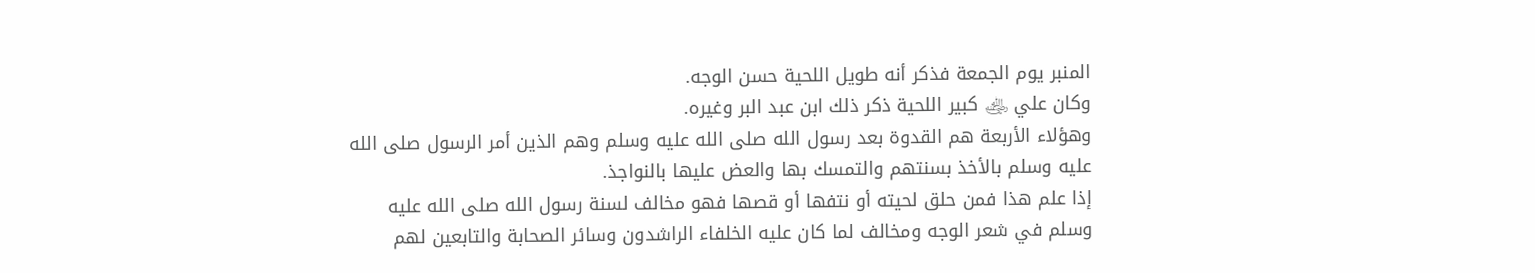المنبر يوم الجمعة فذكر أنه طويل اللحية حسن الوجه.
وكان علي ﵁ كبير اللحية ذكر ذلك ابن عبد البر وغيره.
وهؤلاء الأربعة هم القدوة بعد رسول الله صلى الله عليه وسلم وهم الذين أمر الرسول صلى الله عليه وسلم بالأخذ بسنتهم والتمسك بها والعض عليها بالنواجذ.
إذا علم هذا فمن حلق لحيته أو نتفها أو قصها فهو مخالف لسنة رسول الله صلى الله عليه وسلم في شعر الوجه ومخالف لما كان عليه الخلفاء الراشدون وسائر الصحابة والتابعين لهم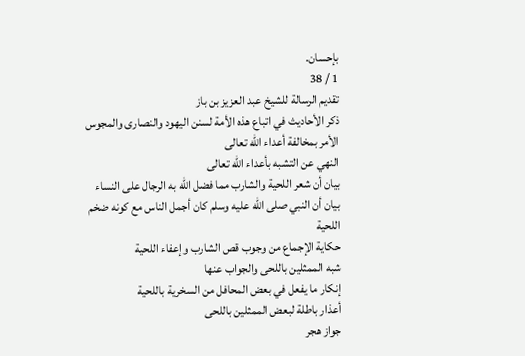بإحسان.
1 / 38
تقديم الرسالة للشيخ عبد العزيز بن باز
ذكر الأحاديث في اتباع هذه الأمة لسنن اليهود والنصارى والمجوس
الأمر بمخالفة أعداء الله تعالى
النهي عن التشبه بأعداء الله تعالى
بيان أن شعر اللحية والشارب مما فضل الله به الرجال على النساء
بيان أن النبي صلى الله عليه وسلم كان أجمل الناس مع كونه ضخم اللحية
حكاية الإجماع من وجوب قص الشارب وإعفاء اللحية
شبه الممثلين باللحى والجواب عنها
إنكار ما يفعل في بعض المحافل من السخرية باللحية
أعذار باطلة لبعض الممثلين باللحى
جواز هجر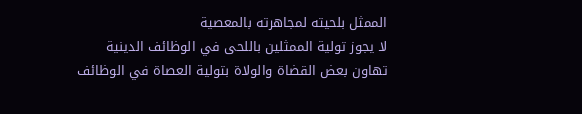الممثل بلحيته لمجاهرته بالمعصية
لا يجوز تولية الممثلين باللحى في الوظائف الدينية
تهاون بعض القضاة والولاة بتولية العصاة في الوظائف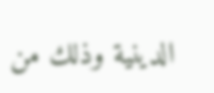الدينية وذلك من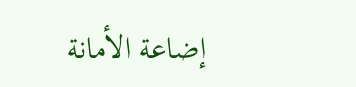إضاعة الأمانة